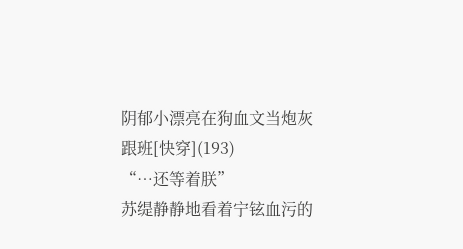阴郁小漂亮在狗血文当炮灰跟班[快穿](193)
“…还等着朕”
苏缇静静地看着宁铉血污的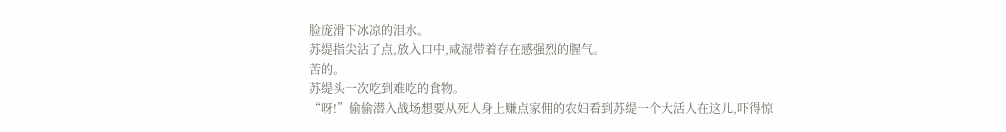脸庞滑下冰凉的泪水。
苏缇指尖沾了点,放入口中,咸湿带着存在感强烈的腥气。
苦的。
苏缇头一次吃到难吃的食物。
“呀!”偷偷潜入战场想要从死人身上赚点家佣的农妇看到苏缇一个大活人在这儿,吓得惊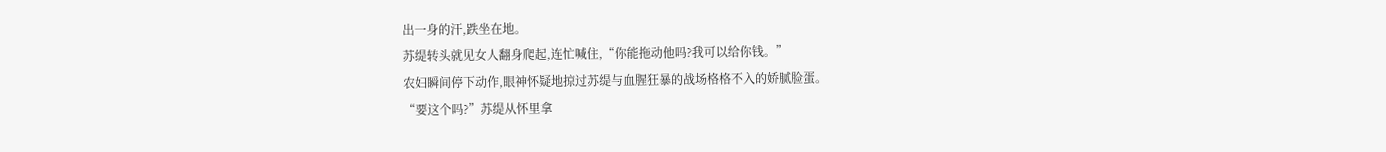出一身的汗,跌坐在地。
苏缇转头就见女人翻身爬起,连忙喊住,“你能拖动他吗?我可以给你钱。”
农妇瞬间停下动作,眼神怀疑地掠过苏缇与血腥狂暴的战场格格不入的娇腻脸蛋。
“要这个吗?”苏缇从怀里拿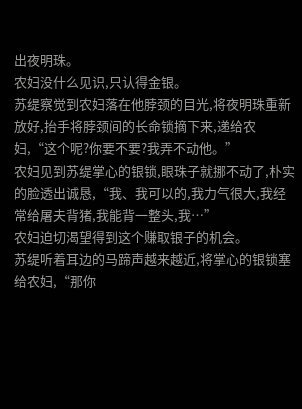出夜明珠。
农妇没什么见识,只认得金银。
苏缇察觉到农妇落在他脖颈的目光,将夜明珠重新放好,抬手将脖颈间的长命锁摘下来,递给农妇,“这个呢?你要不要?我弄不动他。”
农妇见到苏缇掌心的银锁,眼珠子就挪不动了,朴实的脸透出诚恳,“我、我可以的,我力气很大,我经常给屠夫背猪,我能背一整头,我…”
农妇迫切渴望得到这个赚取银子的机会。
苏缇听着耳边的马蹄声越来越近,将掌心的银锁塞给农妇,“那你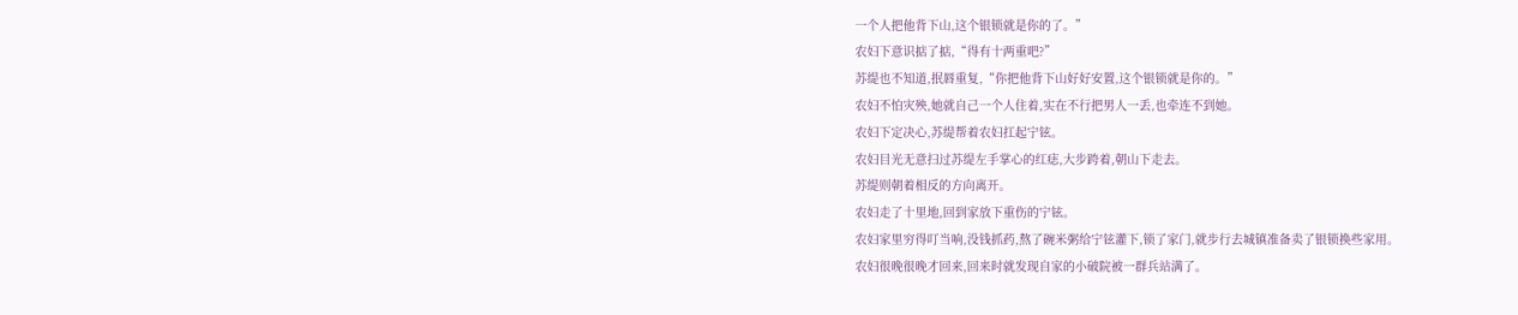一个人把他背下山,这个银锁就是你的了。”
农妇下意识掂了掂,“得有十两重吧?”
苏缇也不知道,抿唇重复,“你把他背下山好好安置,这个银锁就是你的。”
农妇不怕灾殃,她就自己一个人住着,实在不行把男人一丢,也牵连不到她。
农妇下定决心,苏缇帮着农妇扛起宁铉。
农妇目光无意扫过苏缇左手掌心的红痣,大步跨着,朝山下走去。
苏缇则朝着相反的方向离开。
农妇走了十里地,回到家放下重伤的宁铉。
农妇家里穷得叮当响,没钱抓药,熬了碗米粥给宁铉灌下,锁了家门,就步行去城镇准备卖了银锁换些家用。
农妇很晚很晚才回来,回来时就发现自家的小破院被一群兵站满了。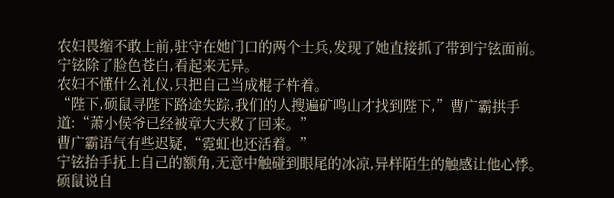农妇畏缩不敢上前,驻守在她门口的两个士兵,发现了她直接抓了带到宁铉面前。
宁铉除了脸色苍白,看起来无异。
农妇不懂什么礼仪,只把自己当成棍子杵着。
“陛下,硕鼠寻陛下路途失踪,我们的人搜遍矿鸣山才找到陛下,”曹广霸拱手道:“萧小侯爷已经被章大夫救了回来。”
曹广霸语气有些迟疑,“霓虹也还活着。”
宁铉抬手抚上自己的额角,无意中触碰到眼尾的冰凉,异样陌生的触感让他心悸。
硕鼠说自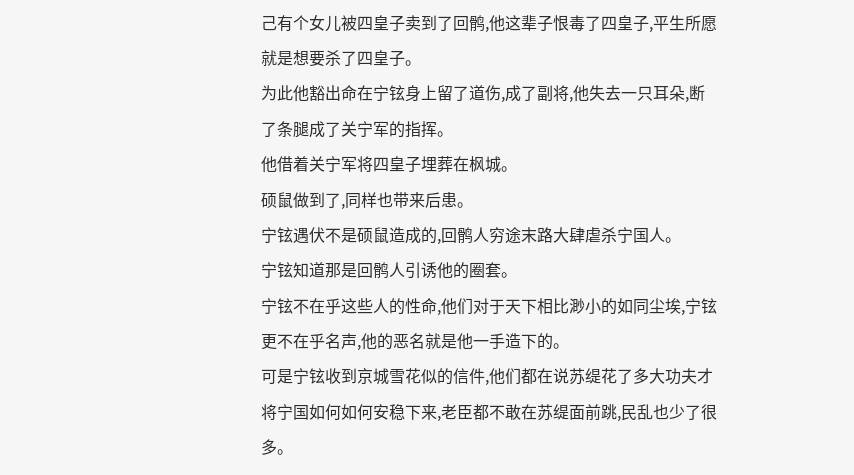己有个女儿被四皇子卖到了回鹘,他这辈子恨毒了四皇子,平生所愿就是想要杀了四皇子。
为此他豁出命在宁铉身上留了道伤,成了副将,他失去一只耳朵,断了条腿成了关宁军的指挥。
他借着关宁军将四皇子埋葬在枫城。
硕鼠做到了,同样也带来后患。
宁铉遇伏不是硕鼠造成的,回鹘人穷途末路大肆虐杀宁国人。
宁铉知道那是回鹘人引诱他的圈套。
宁铉不在乎这些人的性命,他们对于天下相比渺小的如同尘埃,宁铉更不在乎名声,他的恶名就是他一手造下的。
可是宁铉收到京城雪花似的信件,他们都在说苏缇花了多大功夫才将宁国如何如何安稳下来,老臣都不敢在苏缇面前跳,民乱也少了很多。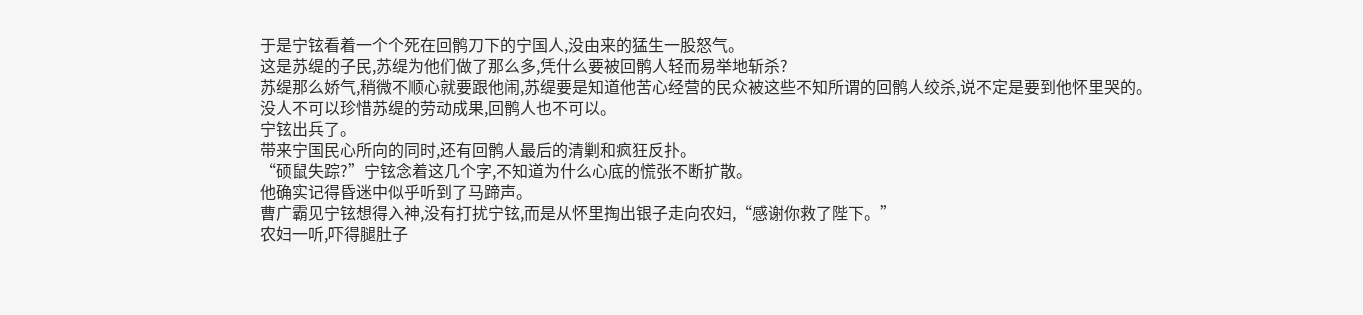于是宁铉看着一个个死在回鹘刀下的宁国人,没由来的猛生一股怒气。
这是苏缇的子民,苏缇为他们做了那么多,凭什么要被回鹘人轻而易举地斩杀?
苏缇那么娇气,稍微不顺心就要跟他闹,苏缇要是知道他苦心经营的民众被这些不知所谓的回鹘人绞杀,说不定是要到他怀里哭的。
没人不可以珍惜苏缇的劳动成果,回鹘人也不可以。
宁铉出兵了。
带来宁国民心所向的同时,还有回鹘人最后的清剿和疯狂反扑。
“硕鼠失踪?”宁铉念着这几个字,不知道为什么心底的慌张不断扩散。
他确实记得昏迷中似乎听到了马蹄声。
曹广霸见宁铉想得入神,没有打扰宁铉,而是从怀里掏出银子走向农妇,“感谢你救了陛下。”
农妇一听,吓得腿肚子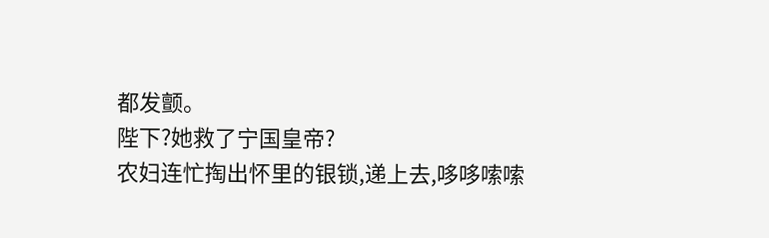都发颤。
陛下?她救了宁国皇帝?
农妇连忙掏出怀里的银锁,递上去,哆哆嗦嗦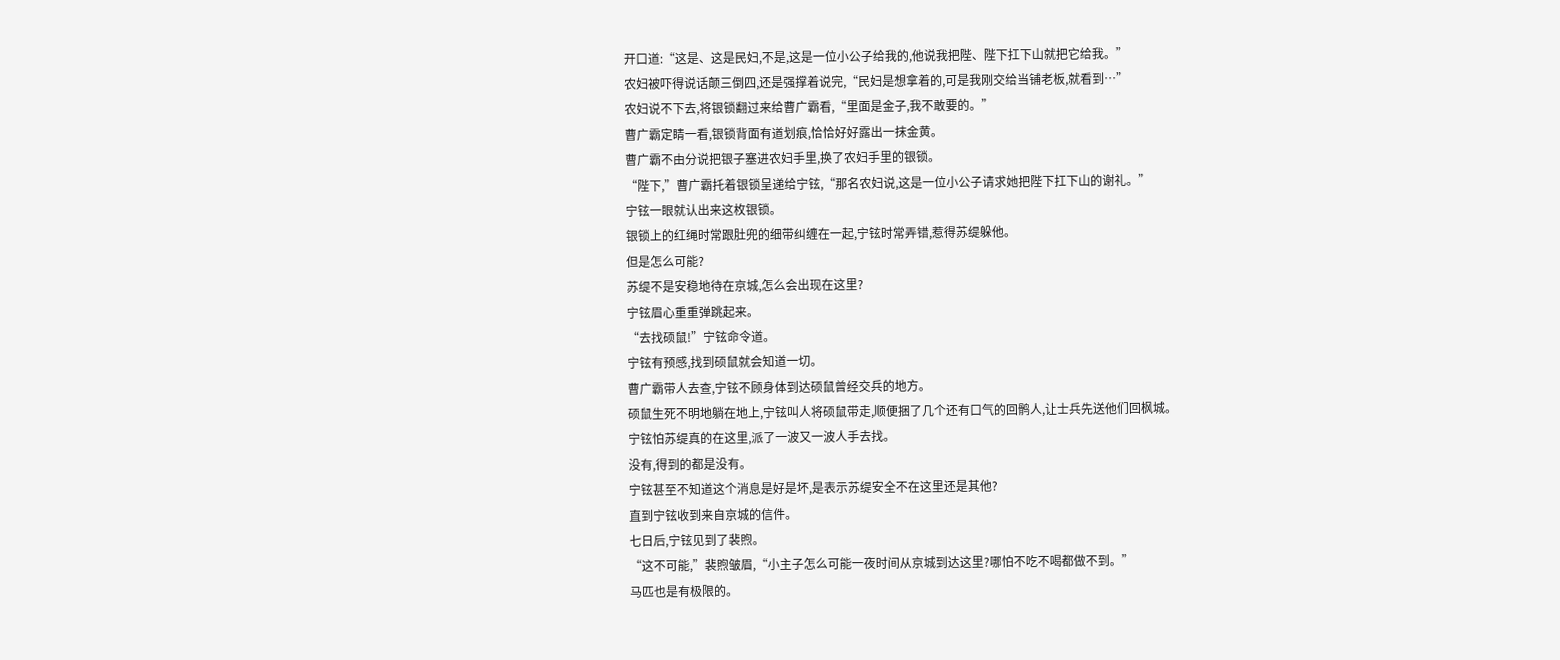开口道:“这是、这是民妇,不是,这是一位小公子给我的,他说我把陛、陛下扛下山就把它给我。”
农妇被吓得说话颠三倒四,还是强撑着说完,“民妇是想拿着的,可是我刚交给当铺老板,就看到…”
农妇说不下去,将银锁翻过来给曹广霸看,“里面是金子,我不敢要的。”
曹广霸定睛一看,银锁背面有道划痕,恰恰好好露出一抹金黄。
曹广霸不由分说把银子塞进农妇手里,换了农妇手里的银锁。
“陛下,”曹广霸托着银锁呈递给宁铉,“那名农妇说,这是一位小公子请求她把陛下扛下山的谢礼。”
宁铉一眼就认出来这枚银锁。
银锁上的红绳时常跟肚兜的细带纠缠在一起,宁铉时常弄错,惹得苏缇躲他。
但是怎么可能?
苏缇不是安稳地待在京城,怎么会出现在这里?
宁铉眉心重重弹跳起来。
“去找硕鼠!”宁铉命令道。
宁铉有预感,找到硕鼠就会知道一切。
曹广霸带人去查,宁铉不顾身体到达硕鼠曾经交兵的地方。
硕鼠生死不明地躺在地上,宁铉叫人将硕鼠带走,顺便捆了几个还有口气的回鹘人,让士兵先送他们回枫城。
宁铉怕苏缇真的在这里,派了一波又一波人手去找。
没有,得到的都是没有。
宁铉甚至不知道这个消息是好是坏,是表示苏缇安全不在这里还是其他?
直到宁铉收到来自京城的信件。
七日后,宁铉见到了裴煦。
“这不可能,”裴煦皱眉,“小主子怎么可能一夜时间从京城到达这里?哪怕不吃不喝都做不到。”
马匹也是有极限的。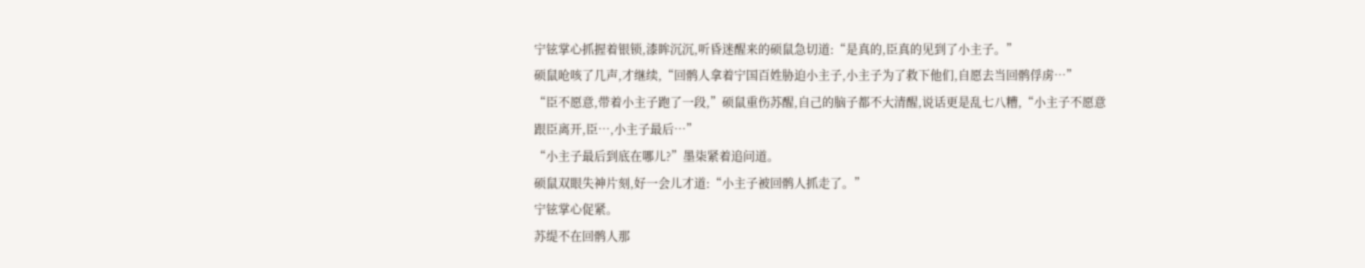宁铉掌心抓握着银锁,漆眸沉沉,听昏迷醒来的硕鼠急切道:“是真的,臣真的见到了小主子。”
硕鼠呛咳了几声,才继续,“回鹘人拿着宁国百姓胁迫小主子,小主子为了救下他们,自愿去当回鹘俘虏…”
“臣不愿意,带着小主子跑了一段,”硕鼠重伤苏醒,自己的脑子都不大清醒,说话更是乱七八糟,“小主子不愿意跟臣离开,臣…,小主子最后…”
“小主子最后到底在哪儿?”墨柒紧着追问道。
硕鼠双眼失神片刻,好一会儿才道:“小主子被回鹘人抓走了。”
宁铉掌心促紧。
苏缇不在回鹘人那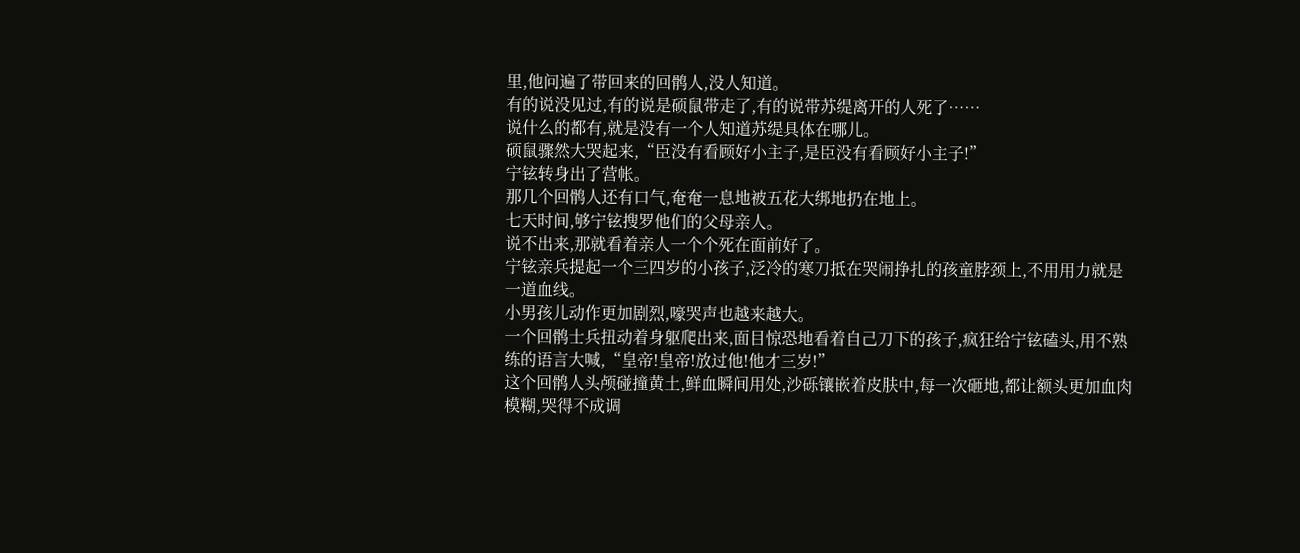里,他问遍了带回来的回鹘人,没人知道。
有的说没见过,有的说是硕鼠带走了,有的说带苏缇离开的人死了……
说什么的都有,就是没有一个人知道苏缇具体在哪儿。
硕鼠骤然大哭起来,“臣没有看顾好小主子,是臣没有看顾好小主子!”
宁铉转身出了营帐。
那几个回鹘人还有口气,奄奄一息地被五花大绑地扔在地上。
七天时间,够宁铉搜罗他们的父母亲人。
说不出来,那就看着亲人一个个死在面前好了。
宁铉亲兵提起一个三四岁的小孩子,泛冷的寒刀抵在哭闹挣扎的孩童脖颈上,不用用力就是一道血线。
小男孩儿动作更加剧烈,嚎哭声也越来越大。
一个回鹘士兵扭动着身躯爬出来,面目惊恐地看着自己刀下的孩子,疯狂给宁铉磕头,用不熟练的语言大喊,“皇帝!皇帝!放过他!他才三岁!”
这个回鹘人头颅碰撞黄土,鲜血瞬间用处,沙砾镶嵌着皮肤中,每一次砸地,都让额头更加血肉模糊,哭得不成调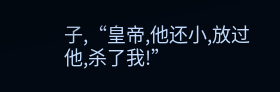子,“皇帝,他还小,放过他,杀了我!”